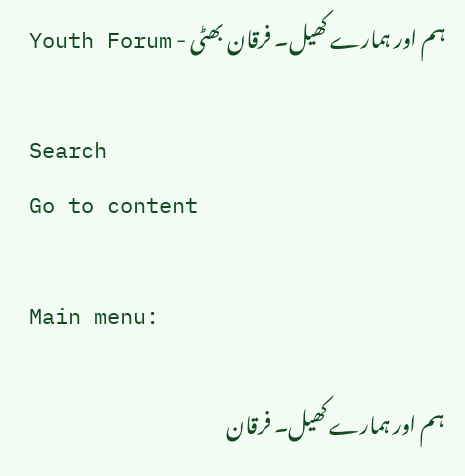ہم اور ہمارے کھیل۔ فرقان بھٹی - Youth Forum

Search
Go to content

Main menu:

ہم اور ہمارے کھیل۔ فرقان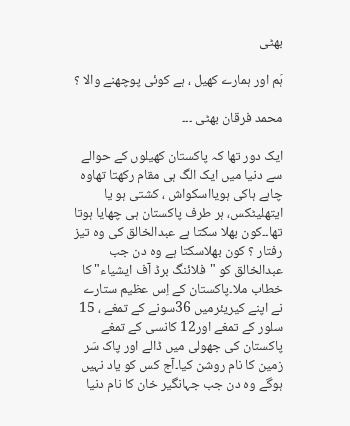بھٹی

ہَم اور ہمارے کھیل ، ہے کوئی پوچھنے والا ؟

محمد فرقان بھٹی ۔۔۔

ایک دور تھا کہ پاکستان کھیلوں کے حوالے سے دنیا میں ایک الگ ہی مقام رکھتا تھاوہ چاہے ہاکی ہویااسکواش ، کشتی ہو یا ایتھلیٹکس، ہر طرف پاکستان ہی چھایا ہوتا تھا۔۔کون بھلا سکتا ہے عبدالخالق کی وہ تیز رفتار ؟ کون بھلاسکتا ہے وہ دن جب عبدالخالق کو "فلائنگ برڈ آف ایشیاء" کا خطاب ملا۔پاکستان کے اِس عظیم ستارے نے اپنے کیریئرمیں 36سونے کے تمغے ، 15 سلور کے تمغے اور12 کانسی کے تمغے پاکستان کی جھولی میں ڈالے اور پاک سَر زمین کا نام روشن کیا۔آج کس کو یاد نہیں ہوگے وہ دن جب جہانگیر خان کا نام دنیا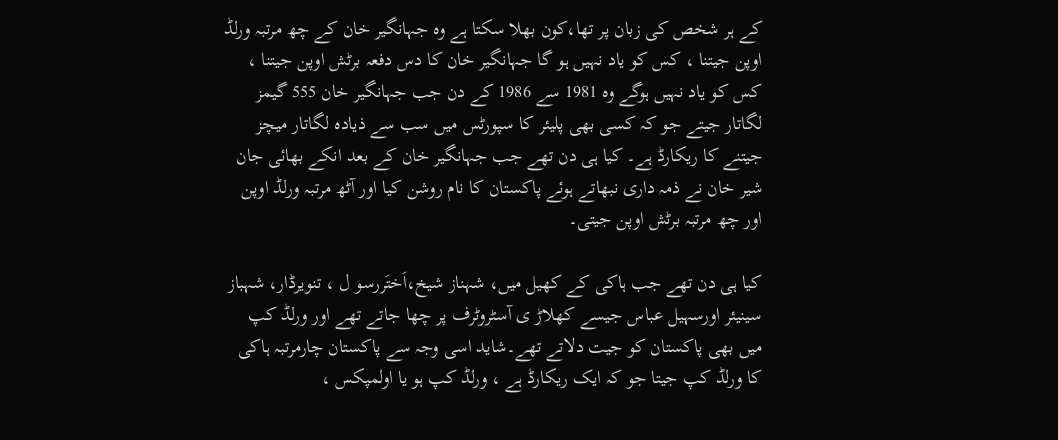کے ہر شخص کی زبان پر تھا،کون بھلا سکتا ہے وہ جہانگیر خان کے چھ مرتبہ ورلڈ اوپن جیتنا ، کس کو یاد نہیں ہو گا جہانگیر خان کا دس دفعہ برٹش اوپن جیتنا ، کس کو یاد نہیں ہوگے وہ 1981 سے 1986 کے دن جب جہانگیر خان 555 گیمز لگاتار جیتے جو کہ کسی بھی پلیئر کا سپورٹس میں سب سے ذیادہ لگاتار میچز جیتنے کا ریکارڈ ہے۔ کیا ہی دن تھے جب جہانگیر خان کے بعد انکے بھائی جان شیر خان نے ذمہ داری نبھاتے ہوئے پاکستان کا نام روشن کیا اور آٹھ مرتبہ ورلڈ اوپن اور چھ مرتبہ برٹش اوپن جیتی۔

کیا ہی دن تھے جب ہاکی کے کھیل میں، شہناز شیخ،اَختَررسو ل ، تنویرڈار، شہباز سینیئر اورسہیل عباس جیسے کھلاڑ ی آسٹروٹرف پر چھا جاتے تھے اور ورلڈ کپ میں بھی پاکستان کو جیت دلاتے تھے۔شاید اسی وجہ سے پاکستان چارمرتبہ ہاکی کا ورلڈ کپ جیتا جو کہ ایک ریکارڈ ہے ، ورلڈ کپ ہو یا اولمپکس ،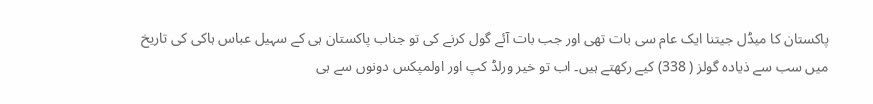پاکستان کا میڈل جیتنا ایک عام سی بات تھی اور جب بات آئے گول کرنے کی تو جناب پاکستان ہی کے سہیل عباس ہاکی کی تاریخ میں سب سے ذیادہ گولز ( 338) کیے رکھتے ہیں۔ اب تو خیر ورلڈ کپ اور اولمپکس دونوں سے ہی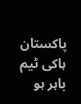پاکستان ہاکی ٹیم باہر ہو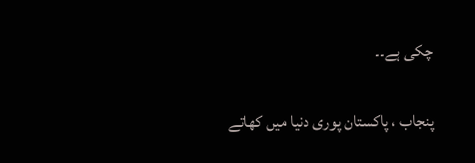چکی ہے۔۔

پنجاب ، پاکستان پوری دنیا میں کھاتے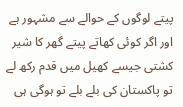پیتے لوگوں کے حوالے سے مشہور ہے اور اگر کوئی کھاتے پیتے گھر کا شیر کشتی جیسے کھیل میں قدم رکھ لے تو پاکستان کی بلے بلے تو ہوگی ہی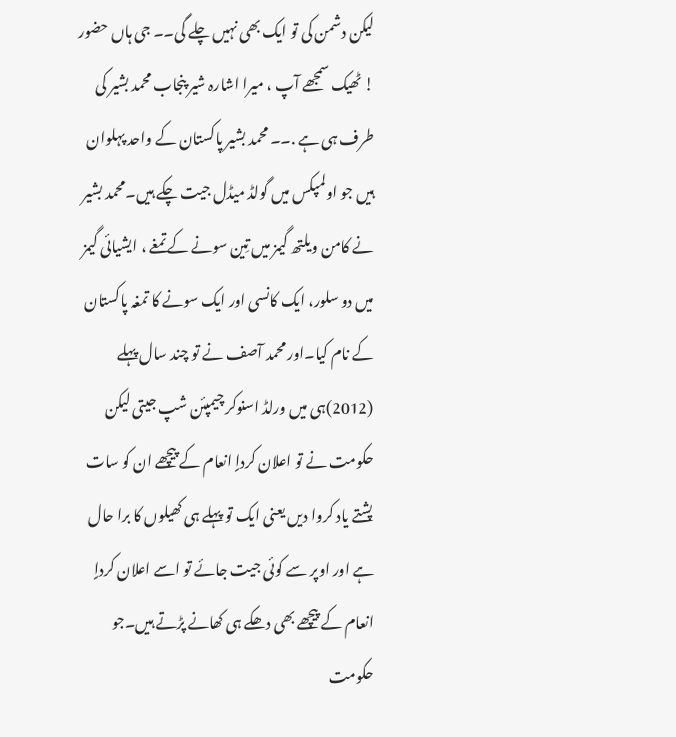لیکن دشمن کی تو ایک بھی نہیں چلے گی۔۔ جی ہاں حضور ! ٹھیک سمجھے آپ ، میرا اشارہ شیر پنجاب محمد بشیر کی طرف ہی ہے .۔۔ محمد بشیر پاکستان کے واحد پہلوان ہیں جو اولمپکس میں گولڈ میڈل جیت چکے ہیں۔محمد بشیر نے کامن ویلتھ گیمز میں تِین سونے کے تمغے ، ایشیائی گیمز میں دو سلور، ایک کانسی اور ایک سونے کا تمغہ پاکستان کے نام کیا۔اور محمد آصف نے تو چند سال پہلے (2012)ہی میں ورلڈ اسنوکر چیمپئن شپ جیتی لیکن حکومت نے تو اعلان کرداٍ انعام کے پیچھے ان کو سات پشتے یاد کروا دیں یعنی ایک تو پہلے ہی کھیلوں کا برا حال ہے اور اوپر سے کوئی جیت جائے تو اسے اعلان کرداٍ انعام کے پیچھے بھی دھکے ہی کھانے پڑتے ہیں۔جو حکومت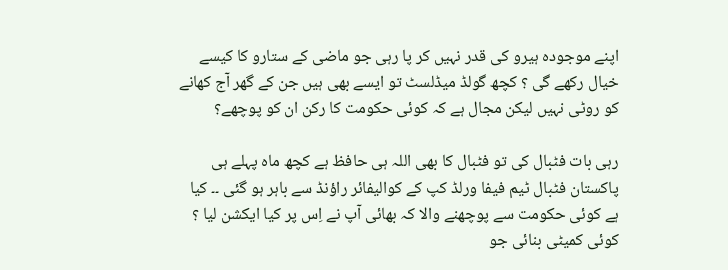اپنے موجودہ ہیرو کی قدر نہیں کر پا رہی جو ماضی کے ستارو کا کیسے خیال رکھے گی ؟ کچھ گولڈ میڈلسٹ تو ایسے بھی ہیں جن کے گھر آج کھانے کو روٹی نہیں لیکن مجال ہے کہ کوئی حکومت کا رکن ان کو پوچھے؟

رہی بات فٹبال کی تو فٹبال کا بھی اللہ ہی حافظ ہے کچھ ماہ پہلے ہی پاکستان فٹبال ٹیم فیفا ورلڈ کپ کے کوالیفائر راؤنڈ سے باہر ہو گئی ۔۔ کیا ہے کوئی حکومت سے پوچھنے والا کہ بھائی آپ نے اِس پر کیا ایکشن لیا ؟ کوئی کمیٹی بنائی جو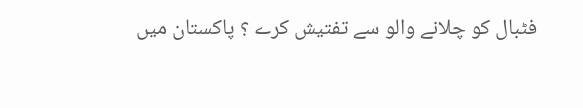فٹبال کو چلانے والو سے تفتیش کرے ؟ پاکستان میں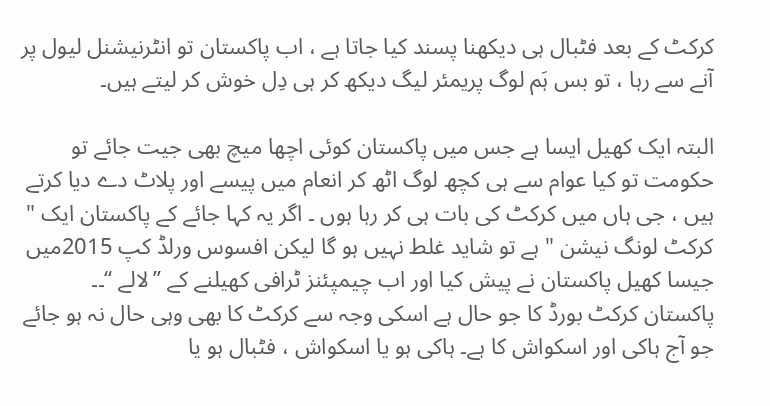کرکٹ کے بعد فٹبال ہی دیکھنا پسند کیا جاتا ہے ، اب پاکستان تو انٹرنیشنل لیول پر آنے سے رہا ، تو بس ہَم لوگ پریمئر لیگ دیکھ کر ہی دِل خوش کر لیتے ہیں۔

البتہ ایک کھیل ایسا ہے جس میں پاکستان کوئی اچھا میچ بھی جیت جائے تو حکومت تو کیا عوام سے ہی کچھ لوگ اٹھ کر انعام میں پیسے اور پلاٹ دے دیا کرتے ہیں ، جی ہاں میں کرکٹ کی بات ہی کر رہا ہوں ۔ اگر یہ کہا جائے کے پاکستان ایک " کرکٹ لونگ نیشن " ہے تو شاید غلط نہیں ہو گا لیکن افسوس ورلڈ کپ 2015میں جیسا کھیل پاکستان نے پیش کیا اور اب چیمپئنز ٹرافی کھیلنے کے ’’لالے ‘‘۔۔ پاکستان کرکٹ بورڈ کا جو حال ہے اسکی وجہ سے کرکٹ کا بھی وہی حال نہ ہو جائے جو آج ہاکی اور اسکواش کا ہے۔ ہاکی ہو یا اسکواش ، فٹبال ہو یا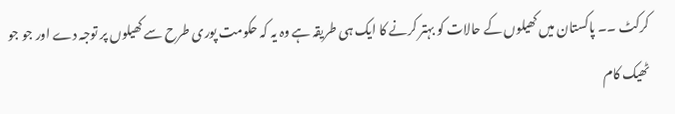کرکٹ ۔۔ پاکستان میں کھیلوں کے حالات کو بہتر کرنے کا ایک ہی طریقہ ہے وہ یہ کہ حکومت پوری طرح سے کھیلوں پر توجہ دے اور جو جو ٹھیک کام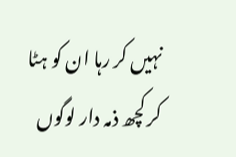نہیں کر رہا ان کو ہٹا کر کچھ ذمہ دار لوگوں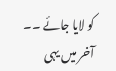کو لایا جائے ۔۔ آخر میں یہی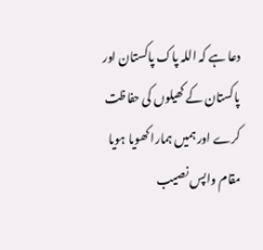دعا ہے کہ اللہ پاک پاکستان اور پاکستان کے کھیلوں کی حفاظت کرے اور ہمیں ہمارا کھویا ہویا مقام واپس نصیب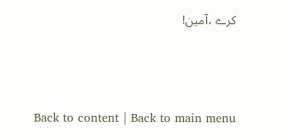کرے ،آمین!



Back to content | Back to main menu